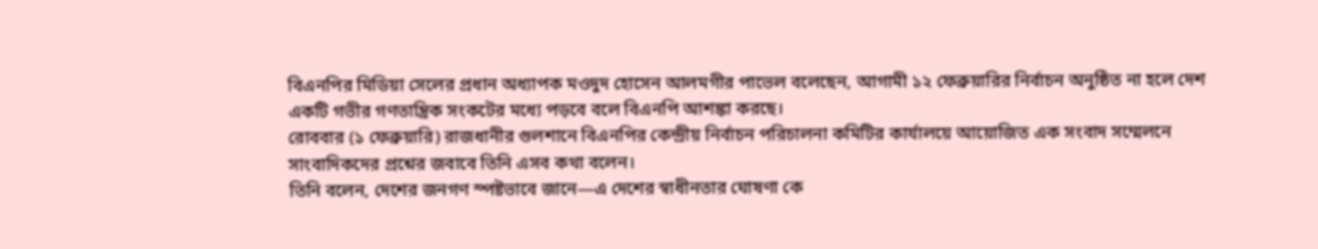বিএনপির মিডিয়া সেলের প্রধান অধ্যাপক মওদুদ হোসেন আলমগীর পাভেল বলেছেন, আগামী ১২ ফেব্রুয়ারির নির্বাচন অনুষ্ঠিত না হলে দেশ একটি গভীর গণতান্ত্রিক সংকটের মধ্যে পড়বে বলে বিএনপি আশঙ্কা করছে।
রোববার (১ ফেব্রুয়ারি) রাজধানীর গুলশানে বিএনপির কেন্দ্রীয় নির্বাচন পরিচালনা কমিটির কার্যালয়ে আয়োজিত এক সংবাদ সম্মেলনে সাংবাদিকদের প্রশ্নের জবাবে তিনি এসব কথা বলেন।
তিনি বলেন, দেশের জনগণ স্পষ্টভাবে জানে—এ দেশের স্বাধীনতার ঘোষণা কে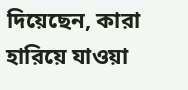দিয়েছেন, কারা হারিয়ে যাওয়া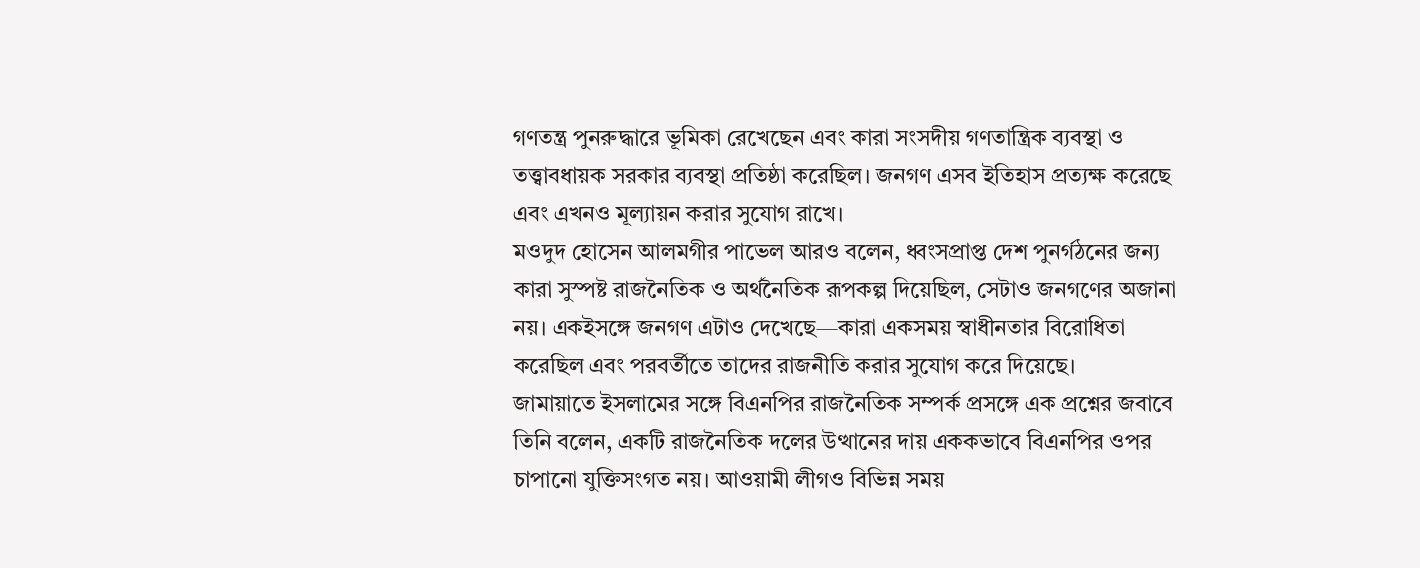গণতন্ত্র পুনরুদ্ধারে ভূমিকা রেখেছেন এবং কারা সংসদীয় গণতান্ত্রিক ব্যবস্থা ও তত্ত্বাবধায়ক সরকার ব্যবস্থা প্রতিষ্ঠা করেছিল। জনগণ এসব ইতিহাস প্রত্যক্ষ করেছে এবং এখনও মূল্যায়ন করার সুযোগ রাখে।
মওদুদ হোসেন আলমগীর পাভেল আরও বলেন, ধ্বংসপ্রাপ্ত দেশ পুনর্গঠনের জন্য কারা সুস্পষ্ট রাজনৈতিক ও অর্থনৈতিক রূপকল্প দিয়েছিল, সেটাও জনগণের অজানা নয়। একইসঙ্গে জনগণ এটাও দেখেছে—কারা একসময় স্বাধীনতার বিরোধিতা করেছিল এবং পরবর্তীতে তাদের রাজনীতি করার সুযোগ করে দিয়েছে।
জামায়াতে ইসলামের সঙ্গে বিএনপির রাজনৈতিক সম্পর্ক প্রসঙ্গে এক প্রশ্নের জবাবে তিনি বলেন, একটি রাজনৈতিক দলের উত্থানের দায় এককভাবে বিএনপির ওপর চাপানো যুক্তিসংগত নয়। আওয়ামী লীগও বিভিন্ন সময়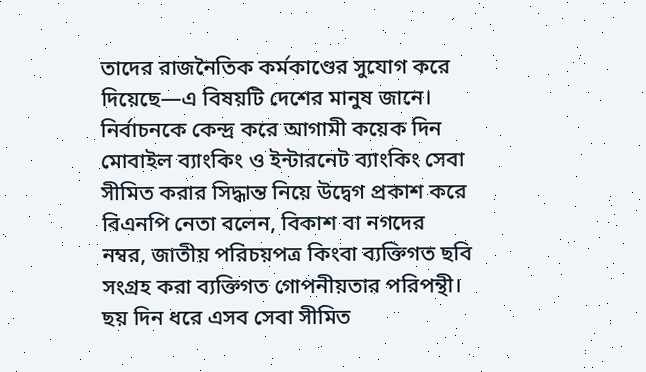তাদের রাজনৈতিক কর্মকাণ্ডের সুযোগ করে দিয়েছে—এ বিষয়টি দেশের মানুষ জানে।
নির্বাচনকে কেন্দ্র করে আগামী কয়েক দিন মোবাইল ব্যাংকিং ও ইন্টারনেট ব্যাংকিং সেবা সীমিত করার সিদ্ধান্ত নিয়ে উদ্বেগ প্রকাশ করে বিএনপি নেতা বলেন, বিকাশ বা নগদের নম্বর, জাতীয় পরিচয়পত্র কিংবা ব্যক্তিগত ছবি সংগ্রহ করা ব্যক্তিগত গোপনীয়তার পরিপন্থী। ছয় দিন ধরে এসব সেবা সীমিত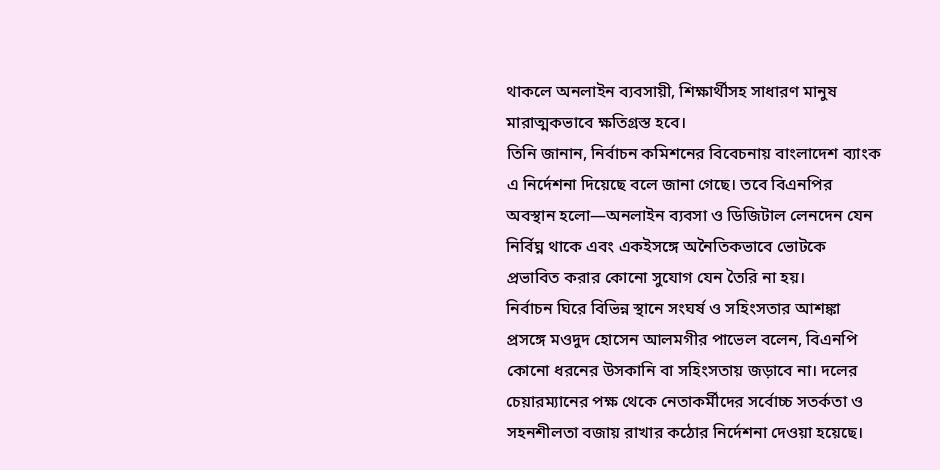থাকলে অনলাইন ব্যবসায়ী, শিক্ষার্থীসহ সাধারণ মানুষ মারাত্মকভাবে ক্ষতিগ্রস্ত হবে।
তিনি জানান, নির্বাচন কমিশনের বিবেচনায় বাংলাদেশ ব্যাংক এ নির্দেশনা দিয়েছে বলে জানা গেছে। তবে বিএনপির অবস্থান হলো—অনলাইন ব্যবসা ও ডিজিটাল লেনদেন যেন নির্বিঘ্ন থাকে এবং একইসঙ্গে অনৈতিকভাবে ভোটকে প্রভাবিত করার কোনো সুযোগ যেন তৈরি না হয়।
নির্বাচন ঘিরে বিভিন্ন স্থানে সংঘর্ষ ও সহিংসতার আশঙ্কা প্রসঙ্গে মওদুদ হোসেন আলমগীর পাভেল বলেন, বিএনপি কোনো ধরনের উসকানি বা সহিংসতায় জড়াবে না। দলের চেয়ারম্যানের পক্ষ থেকে নেতাকর্মীদের সর্বোচ্চ সতর্কতা ও সহনশীলতা বজায় রাখার কঠোর নির্দেশনা দেওয়া হয়েছে।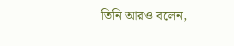তিনি আরও বলেন,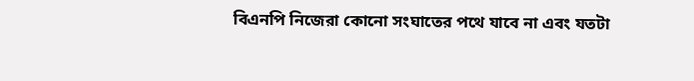বিএনপি নিজেরা কোনো সংঘাতের পথে যাবে না এবং যতটা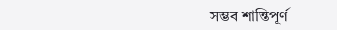সম্ভব শান্তিপূর্ণ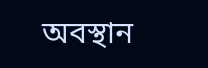অবস্থান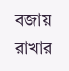বজায় রাখার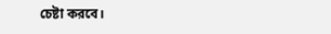চেষ্টা করবে।